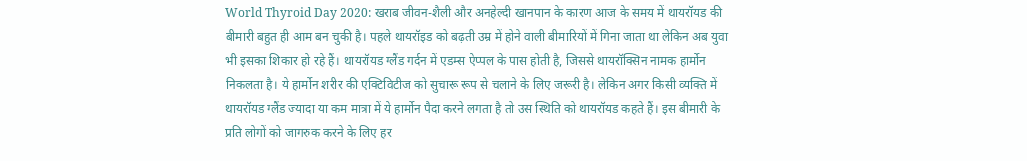World Thyroid Day 2020: खराब जीवन-शैली और अनहेल्दी खानपान के कारण आज के समय में थायरॉयड की बीमारी बहुत ही आम बन चुकी है। पहले थायरॉइड को बढ़ती उम्र में होने वाली बीमारियों में गिना जाता था लेकिन अब युवा भी इसका शिकार हो रहे हैं। थायरॉयड ग्लैंड गर्दन में एडम्स ऐप्पल के पास होती है, जिससे थायरॉक्सिन नामक हार्मोन निकलता है। ये हार्मोन शरीर की एक्टिविटीज को सुचारू रूप से चलाने के लिए जरूरी है। लेकिन अगर किसी व्यक्ति में थायरॉयड ग्लैंड ज्यादा या कम मात्रा में ये हार्मोन पैदा करने लगता है तो उस स्थिति को थायरॉयड कहते हैं। इस बीमारी के प्रति लोगों को जागरुक करने के लिए हर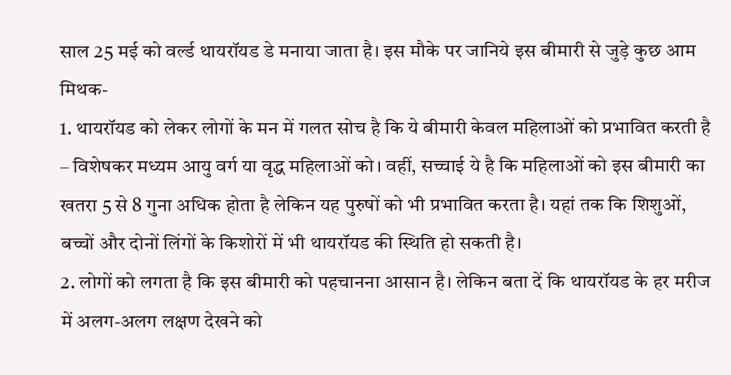साल 25 मई को वर्ल्ड थायरॉयड डे मनाया जाता है। इस मौके पर जानिये इस बीमारी से जुड़े कुछ आम मिथक-
1. थायरॉयड को लेकर लोगों के मन में गलत सोच है कि ये बीमारी केवल महिलाओं को प्रभावित करती है – विशेषकर मध्यम आयु वर्ग या वृद्ध महिलाओं को। वहीं, सच्चाई ये है कि महिलाओं को इस बीमारी का खतरा 5 से 8 गुना अधिक होता है लेकिन यह पुरुषों को भी प्रभावित करता है। यहां तक कि शिशुओं, बच्चों और दोनों लिंगों के किशोरों में भी थायरॉयड की स्थिति हो सकती है।
2. लोगों को लगता है कि इस बीमारी को पहचानना आसान है। लेकिन बता दें कि थायरॉयड के हर मरीज में अलग-अलग लक्षण देखने को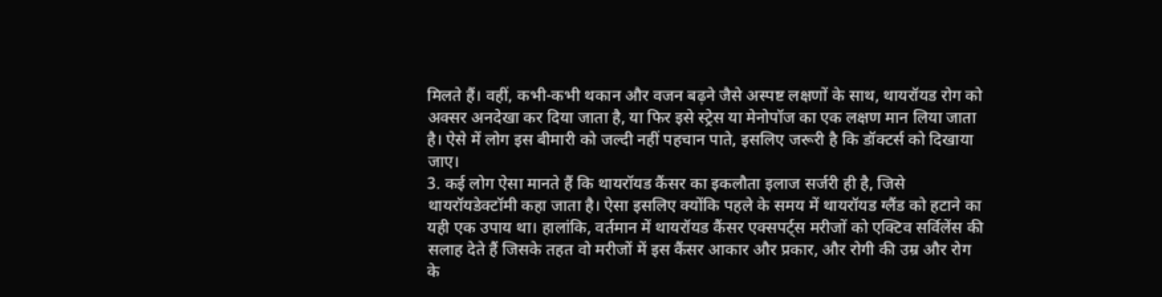मिलते हैं। वहीं, कभी-कभी थकान और वजन बढ़ने जैसे अस्पष्ट लक्षणों के साथ, थायरॉयड रोग को अक्सर अनदेखा कर दिया जाता है, या फिर इसे स्ट्रेस या मेनोपॉज का एक लक्षण मान लिया जाता है। ऐसे में लोग इस बीमारी को जल्दी नहीं पहचान पाते, इसलिए जरूरी है कि डॉक्टर्स को दिखाया जाए।
3. कई लोग ऐसा मानते हैं कि थायरॉयड कैंसर का इकलौता इलाज सर्जरी ही है, जिसे थायरॉयडेक्टॉमी कहा जाता है। ऐसा इसलिए क्योंकि पहले के समय में थायरॉयड ग्लैंड को हटाने का यही एक उपाय था। हालांकि, वर्तमान में थायरॉयड कैंसर एक्सपर्ट्स मरीजों को एक्टिव सर्विलेंस की सलाह देते हैं जिसके तहत वो मरीजों में इस कैंसर आकार और प्रकार, और रोगी की उम्र और रोग के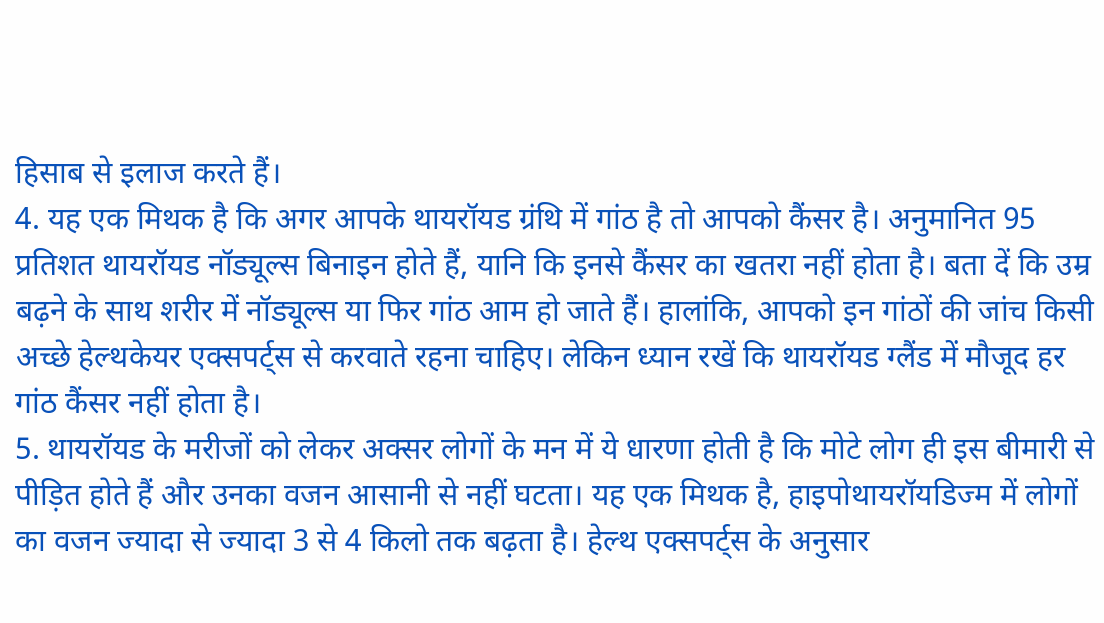हिसाब से इलाज करते हैं।
4. यह एक मिथक है कि अगर आपके थायरॉयड ग्रंथि में गांठ है तो आपको कैंसर है। अनुमानित 95 प्रतिशत थायरॉयड नॉड्यूल्स बिनाइन होते हैं, यानि कि इनसे कैंसर का खतरा नहीं होता है। बता दें कि उम्र बढ़ने के साथ शरीर में नॉड्यूल्स या फिर गांठ आम हो जाते हैं। हालांकि, आपको इन गांठों की जांच किसी अच्छे हेल्थकेयर एक्सपर्ट्स से करवाते रहना चाहिए। लेकिन ध्यान रखें कि थायरॉयड ग्लैंड में मौजूद हर गांठ कैंसर नहीं होता है।
5. थायरॉयड के मरीजों को लेकर अक्सर लोगों के मन में ये धारणा होती है कि मोटे लोग ही इस बीमारी से पीड़ित होते हैं और उनका वजन आसानी से नहीं घटता। यह एक मिथक है, हाइपोथायरॉयडिज्म में लोगों का वजन ज्यादा से ज्यादा 3 से 4 किलो तक बढ़ता है। हेल्थ एक्सपर्ट्स के अनुसार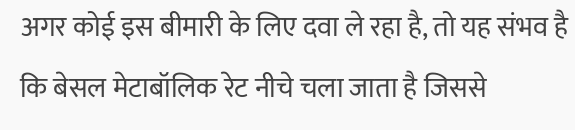अगर कोई इस बीमारी के लिए दवा ले रहा है, तो यह संभव है कि बेसल मेटाबॉलिक रेट नीचे चला जाता है जिससे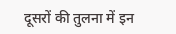दूसरों की तुलना में इन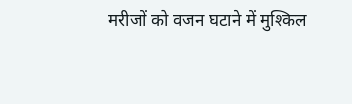मरीजों को वजन घटाने में मुश्किल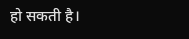हो सकती है।